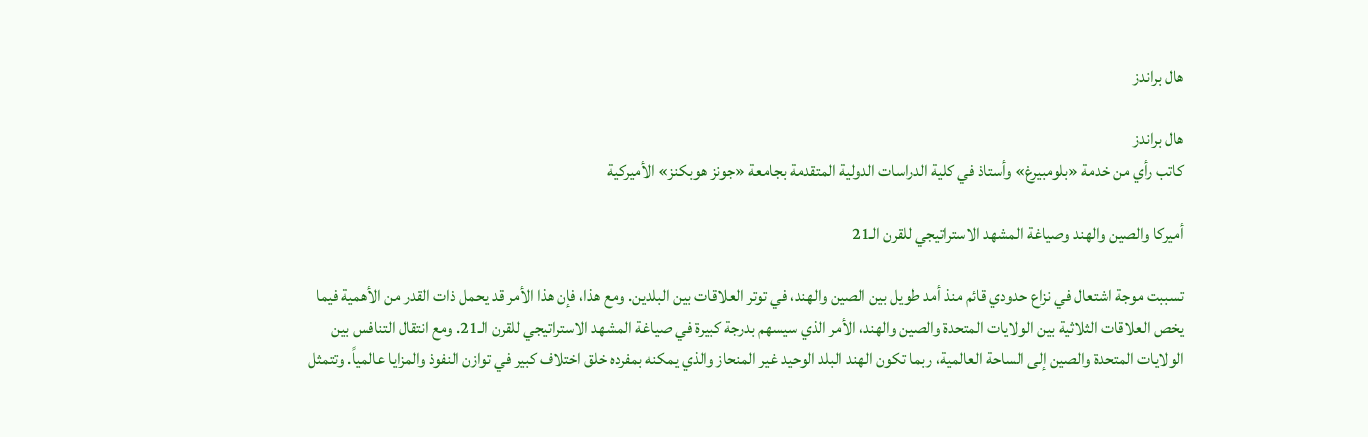هال براندز

هال براندز
كاتب رأي من خدمة «بلومبيرغ» وأستاذ في كلية الدراسات الدولية المتقدمة بجامعة «جونز هوبكنز» الأميركية

أميركا والصين والهند وصياغة المشهد الاستراتيجي للقرن الـ21

تسببت موجة اشتعال في نزاع حدودي قائم منذ أمد طويل بين الصين والهند، في توتر العلاقات بين البلدين. ومع هذا، فإن هذا الأمر قد يحمل ذات القدر من الأهمية فيما يخص العلاقات الثلاثية بين الولايات المتحدة والصين والهند، الأمر الذي سيسهم بدرجة كبيرة في صياغة المشهد الاستراتيجي للقرن الـ21. ومع انتقال التنافس بين الولايات المتحدة والصين إلى الساحة العالمية، ربما تكون الهند البلد الوحيد غير المنحاز والذي يمكنه بمفرده خلق اختلاف كبير في توازن النفوذ والمزايا عالمياً. وتتمثل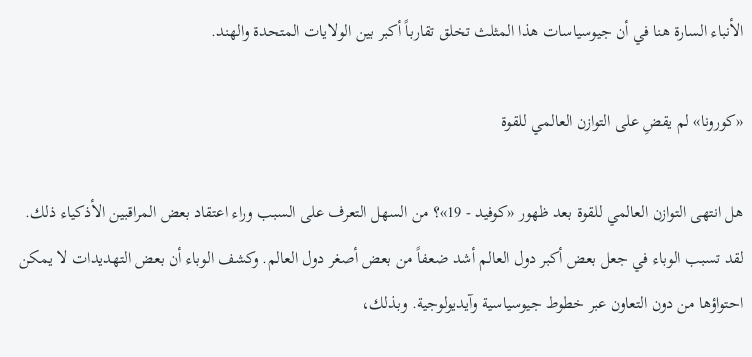الأنباء السارة هنا في أن جيوسياسات هذا المثلث تخلق تقارباً أكبر بين الولايات المتحدة والهند.

«كورونا» لم يقضِ على التوازن العالمي للقوة

هل انتهى التوازن العالمي للقوة بعد ظهور «كوفيد - 19»؟ من السهل التعرف على السبب وراء اعتقاد بعض المراقبين الأذكياء ذلك. لقد تسبب الوباء في جعل بعض أكبر دول العالم أشد ضعفاً من بعض أصغر دول العالم. وكشف الوباء أن بعض التهديدات لا يمكن احتواؤها من دون التعاون عبر خطوط جيوسياسية وآيديولوجية. وبذلك،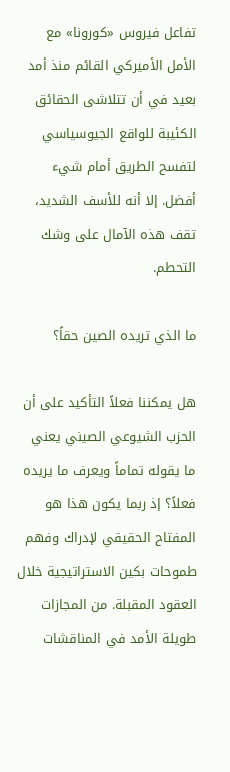تفاعل فيروس «كورونا» مع الأمل الأميركي القائم منذ أمد بعيد في أن تتلاشى الحقائق الكئيبة للواقع الجيوسياسي لتفسح الطريق أمام شيء أفضل. إلا أنه للأسف الشديد، تقف هذه الآمال على وشك التحطم.

ما الذي تريده الصين حقاً؟

هل يمكننا فعلاً التأكيد على أن الحزب الشيوعي الصيني يعني ما يقوله تماماً ويعرف ما يريده فعلاً؟ إذ ربما يكون هذا هو المفتاح الحقيقي لإدراك وفهم طموحات بكين الاستراتيجية خلال العقود المقبلة. من المجازات طويلة الأمد في المناقشات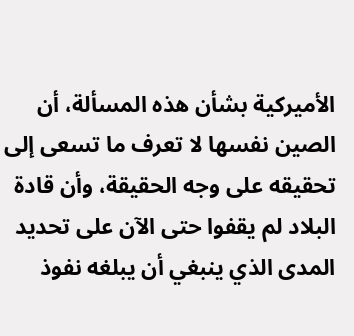الأميركية بشأن هذه المسألة، أن الصين نفسها لا تعرف ما تسعى إلى تحقيقه على وجه الحقيقة، وأن قادة البلاد لم يقفوا حتى الآن على تحديد المدى الذي ينبغي أن يبلغه نفوذ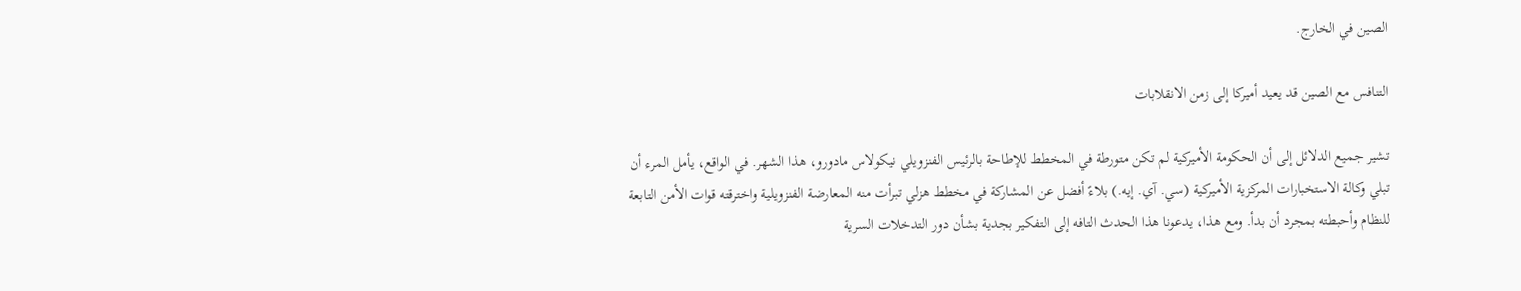الصين في الخارج.

التنافس مع الصين قد يعيد أميركا إلى زمن الانقلابات

تشير جميع الدلائل إلى أن الحكومة الأميركية لم تكن متورطة في المخطط للإطاحة بالرئيس الفنزويلي نيكولاس مادورو، هذا الشهر. في الواقع، يأمل المرء أن تبلي وكالة الاستخبارات المركزية الأميركية (سي. آي. إيه.) بلاءً أفضل عن المشاركة في مخطط هزلي تبرأت منه المعارضة الفنزويلية واخترقته قوات الأمن التابعة للنظام وأحبطته بمجرد أن بدأ. ومع هذا، يدعونا هذا الحدث التافه إلى التفكير بجدية بشأن دور التدخلات السرية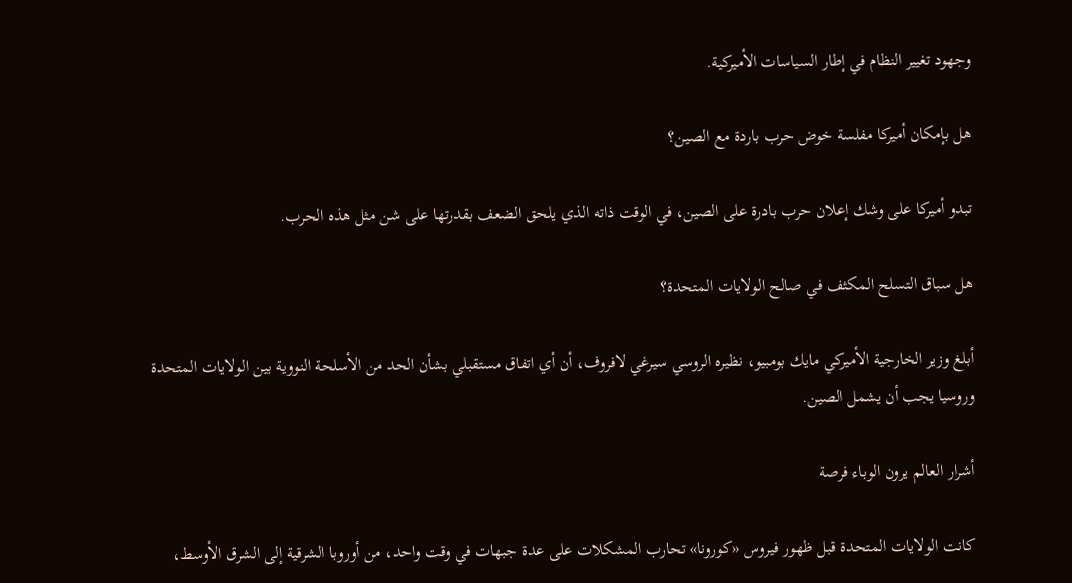وجهود تغيير النظام في إطار السياسات الأميركية.

هل بإمكان أميركا مفلسة خوض حرب باردة مع الصين؟

تبدو أميركا على وشك إعلان حرب بادرة على الصين، في الوقت ذاته الذي يلحق الضعف بقدرتها على شن مثل هذه الحرب.

هل سباق التسلح المكثف في صالح الولايات المتحدة؟

أبلغ وزير الخارجية الأميركي مايك بومبيو، نظيره الروسي سيرغي لافروف، أن أي اتفاق مستقبلي بشأن الحد من الأسلحة النووية بين الولايات المتحدة وروسيا يجب أن يشمل الصين.

أشرار العالم يرون الوباء فرصة

كانت الولايات المتحدة قبل ظهور فيروس «كورونا» تحارب المشكلات على عدة جبهات في وقت واحد، من أوروبا الشرقية إلى الشرق الأوسط،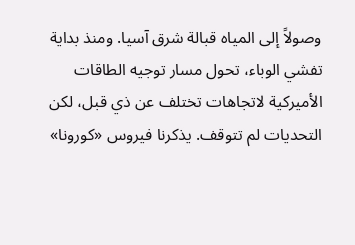وصولاً إلى المياه قبالة شرق آسيا. ومنذ بداية تفشي الوباء، تحول مسار توجيه الطاقات الأميركية لاتجاهات تختلف عن ذي قبل، لكن التحديات لم تتوقف. يذكرنا فيروس «كورونا»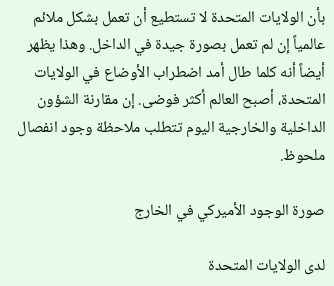بأن الولايات المتحدة لا تستطيع أن تعمل بشكل ملائم عالمياً إن لم تعمل بصورة جيدة في الداخل. وهذا يظهر أيضاً أنه كلما طال أمد اضطراب الأوضاع في الولايات المتحدة، أصبح العالم أكثر فوضى. إن مقارنة الشؤون الداخلية والخارجية اليوم تتطلب ملاحظة وجود انفصال ملحوظ.

صورة الوجود الأميركي في الخارج

لدى الولايات المتحدة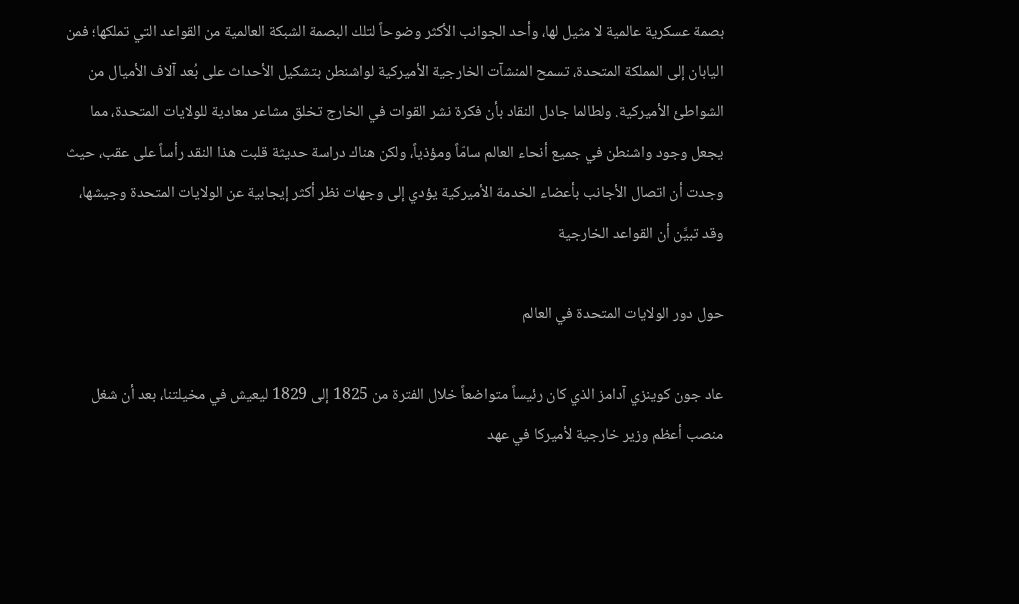بصمة عسكرية عالمية لا مثيل لها، وأحد الجوانب الأكثر وضوحاً لتلك البصمة الشبكة العالمية من القواعد التي تملكها؛ فمن اليابان إلى المملكة المتحدة، تسمح المنشآت الخارجية الأميركية لواشنطن بتشكيل الأحداث على بُعد آلاف الأميال من الشواطئ الأميركية. ولطالما جادل النقاد بأن فكرة نشر القوات في الخارج تخلق مشاعر معادية للولايات المتحدة، مما يجعل وجود واشنطن في جميع أنحاء العالم سامّاً ومؤذياً، ولكن هناك دراسة حديثة قلبت هذا النقد رأساً على عقب، حيث وجدت أن اتصال الأجانب بأعضاء الخدمة الأميركية يؤدي إلى وجهات نظر أكثر إيجابية عن الولايات المتحدة وجيشها، وقد تبيَّن أن القواعد الخارجية

حول دور الولايات المتحدة في العالم

عاد جون كوينزي آدامز الذي كان رئيساً متواضعاً خلال الفترة من 1825 إلى 1829 ليعيش في مخيلتنا، بعد أن شغل منصب أعظم وزير خارجية لأميركا في عهد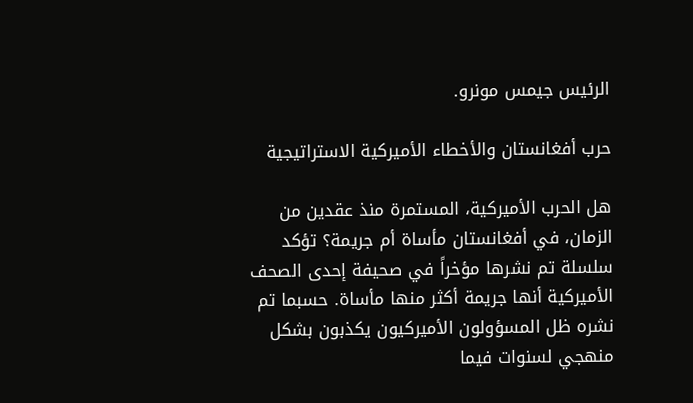الرئيس جيمس مونرو.

حرب أفغانستان والأخطاء الأميركية الاستراتيجية

هل الحرب الأميركية، المستمرة منذ عقدين من الزمان، في أفغانستان مأساة أم جريمة؟ تؤكد سلسلة تم نشرها مؤخراً في صحيفة إحدى الصحف الأميركية أنها جريمة أكثر منها مأساة. حسبما تم نشره ظل المسؤولون الأميركيون يكذبون بشكل منهجي لسنوات فيما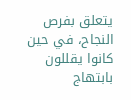يتعلق بفرص النجاح، في حين كانوا يقللون بابتهاج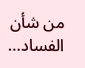من شأن الفساد…